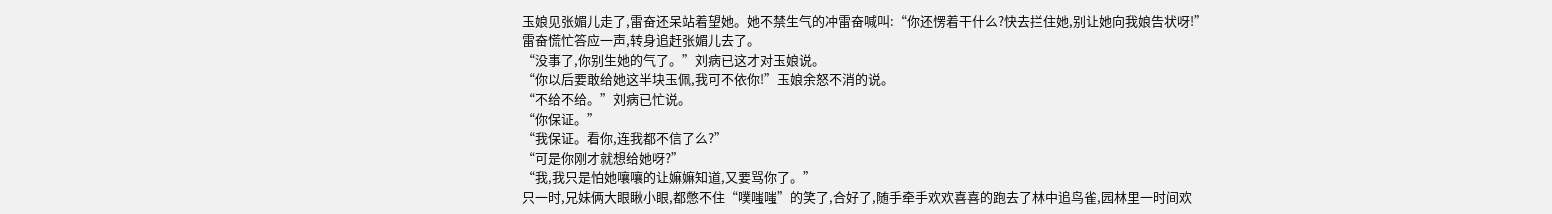玉娘见张媚儿走了,雷奋还呆站着望她。她不禁生气的冲雷奋喊叫:“你还愣着干什么?快去拦住她,别让她向我娘告状呀!”
雷奋慌忙答应一声,转身追赶张媚儿去了。
“没事了,你别生她的气了。”刘病已这才对玉娘说。
“你以后要敢给她这半块玉佩,我可不依你!”玉娘余怒不消的说。
“不给不给。”刘病已忙说。
“你保证。”
“我保证。看你,连我都不信了么?”
“可是你刚才就想给她呀?”
“我,我只是怕她嚷嚷的让嫲嫲知道,又要骂你了。”
只一时,兄妹俩大眼瞅小眼,都憋不住“噗嗤嗤”的笑了,合好了,随手牵手欢欢喜喜的跑去了林中追鸟雀,园林里一时间欢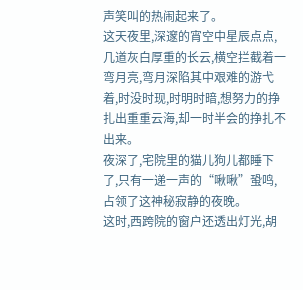声笑叫的热闹起来了。
这天夜里,深邃的宵空中星辰点点,几道灰白厚重的长云,横空拦截着一弯月亮,弯月深陷其中艰难的游弋着,时没时现,时明时暗,想努力的挣扎出重重云海,却一时半会的挣扎不出来。
夜深了,宅院里的猫儿狗儿都睡下了,只有一递一声的“啾啾”蛩鸣,占领了这神秘寂静的夜晚。
这时,西跨院的窗户还透出灯光,胡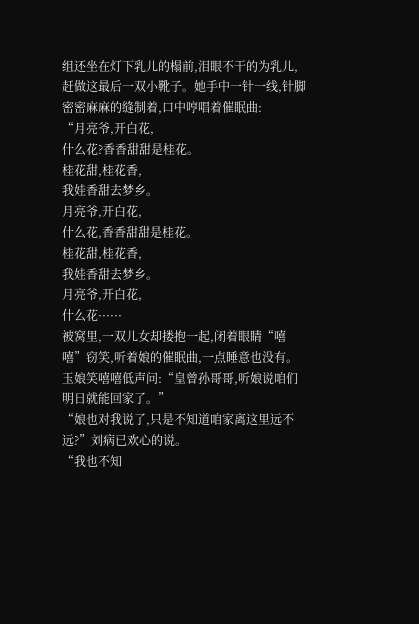组还坐在灯下乳儿的榻前,泪眼不干的为乳儿,赶做这最后一双小靴子。她手中一针一线,针脚密密麻麻的缝制着,口中哼唱着催眠曲:
“月亮爷,开白花,
什么花?香香甜甜是桂花。
桂花甜,桂花香,
我娃香甜去梦乡。
月亮爷,开白花,
什么花,香香甜甜是桂花。
桂花甜,桂花香,
我娃香甜去梦乡。
月亮爷,开白花,
什么花······
被窝里,一双儿女却搂抱一起,闭着眼睛“嘻嘻”窃笑,听着娘的催眠曲,一点睡意也没有。
玉娘笑嘻嘻低声问:“皇曾孙哥哥,听娘说咱们明日就能回家了。”
“娘也对我说了,只是不知道咱家离这里远不远?”刘病已欢心的说。
“我也不知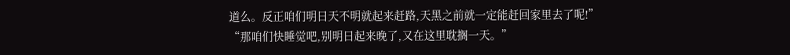道么。反正咱们明日天不明就起来赶路,天黑之前就一定能赶回家里去了呢!”
“那咱们快睡觉吧,别明日起来晚了,又在这里耽搁一天。”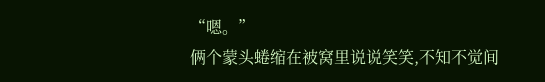“嗯。”
俩个蒙头蜷缩在被窝里说说笑笑,不知不觉间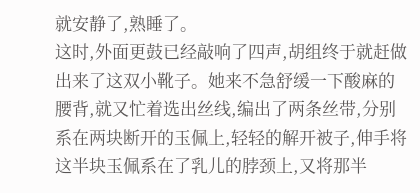就安静了,熟睡了。
这时,外面更鼓已经敲响了四声,胡组终于就赶做出来了这双小靴子。她来不急舒缓一下酸麻的腰背,就又忙着选出丝线,编出了两条丝带,分别系在两块断开的玉佩上,轻轻的解开被子,伸手将这半块玉佩系在了乳儿的脖颈上,又将那半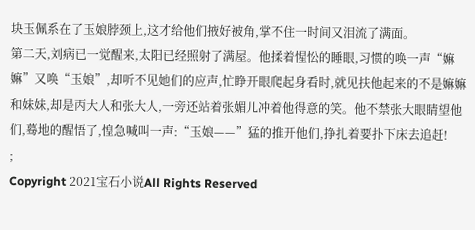块玉佩系在了玉娘脖颈上,这才给他们掖好被角,掌不住一时间又泪流了满面。
第二天,刘病已一觉醒来,太阳已经照射了满屋。他揉着惺忪的睡眼,习惯的唤一声“嫲嫲”又唤“玉娘”,却听不见她们的应声,忙睁开眼爬起身看时,就见扶他起来的不是嫲嫲和妹妹,却是丙大人和张大人,一旁还站着张媚儿冲着他得意的笑。他不禁张大眼睛望他们,蓦地的醒悟了,惶急喊叫一声:“玉娘——”猛的推开他们,挣扎着要扑下床去追赶!
;
Copyright 2021宝石小说All Rights Reserved